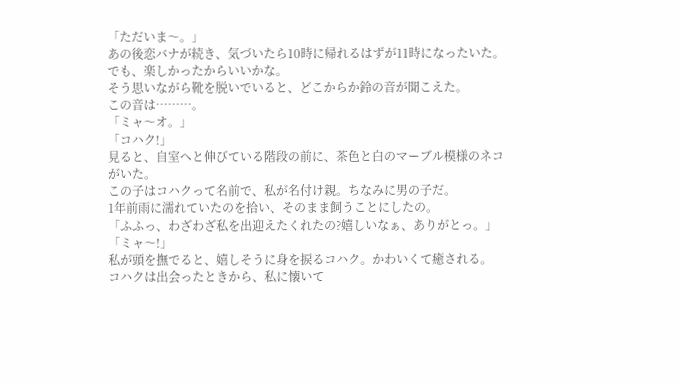「ただいま〜。」
あの後恋バナが続き、気づいたら10時に帰れるはずが11時になったいた。
でも、楽しかったからいいかな。
そう思いながら靴を脱いでいると、どこからか鈴の音が聞こえた。
この音は………。
「ミャ〜オ。」
「コハク!」
見ると、自室へと伸びている階段の前に、茶色と白のマーブル模様のネコがいた。
この子はコハクって名前で、私が名付け親。ちなみに男の子だ。
1年前雨に濡れていたのを拾い、そのまま飼うことにしたの。
「ふふっ、わざわざ私を出迎えたくれたの?嬉しいなぁ、ありがとっ。」
「ミャ〜!」
私が頭を撫でると、嬉しそうに身を捩るコハク。かわいくて癒される。
コハクは出会ったときから、私に懐いて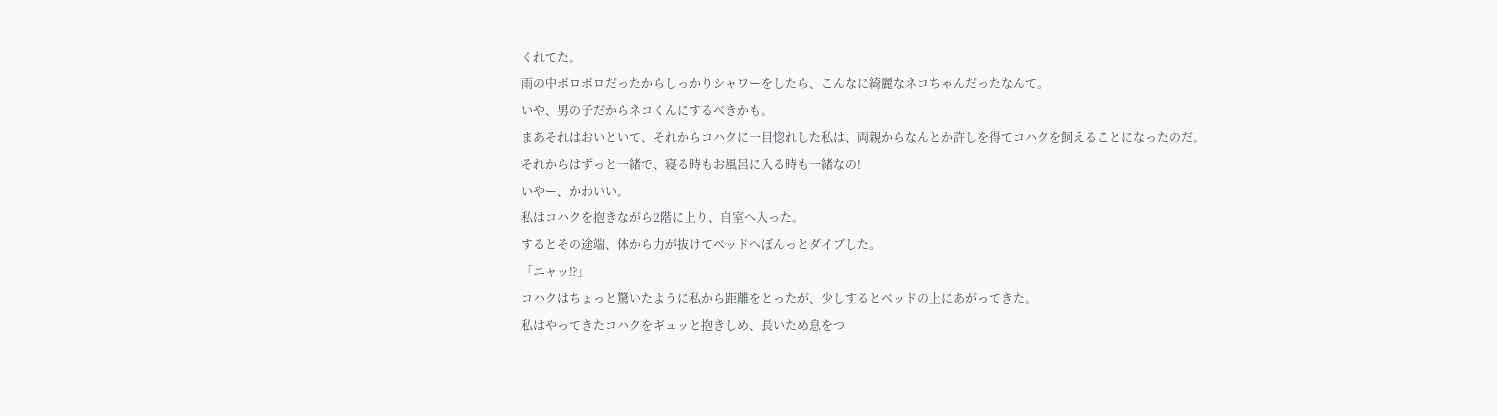くれてた。
雨の中ボロボロだったからしっかりシャワーをしたら、こんなに綺麗なネコちゃんだったなんて。
いや、男の子だからネコくんにするべきかも。
まあそれはおいといて、それからコハクに一目惚れした私は、両親からなんとか許しを得てコハクを飼えることになったのだ。
それからはずっと一緒で、寝る時もお風呂に入る時も一緒なの!
いやー、かわいい。
私はコハクを抱きながら2階に上り、自室へ入った。
するとその途端、体から力が抜けてベッドへぼんっとダイブした。
「ニャッ⁉」
コハクはちょっと驚いたように私から距離をとったが、少しするとベッドの上にあがってきた。
私はやってきたコハクをギュッと抱きしめ、長いため息をつ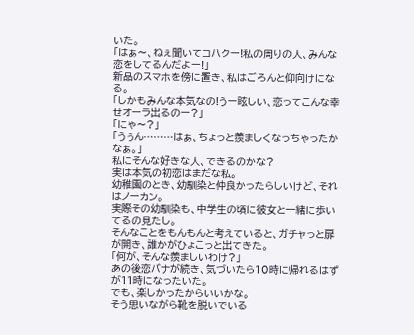いた。
「はぁ〜、ねぇ聞いてコハクー!私の周りの人、みんな恋をしてるんだよー!」
新品のスマホを傍に置き、私はごろんと仰向けになる。
「しかもみんな本気なの!うー眩しい、恋ってこんな幸せオーラ出るのー?」
「にゃ〜?」
「うぅん………はぁ、ちょっと羨ましくなっちゃったかなぁ。」
私にそんな好きな人、できるのかな?
実は本気の初恋はまだな私。
幼稚園のとき、幼馴染と仲良かったらしいけど、それはノーカン。
実際その幼馴染も、中学生の頃に彼女と一緒に歩いてるの見たし。
そんなことをもんもんと考えていると、ガチャっと扉が開き、誰かがひょこっと出てきた。
「何が、そんな羨ましいわけ?」
あの後恋バナが続き、気づいたら10時に帰れるはずが11時になったいた。
でも、楽しかったからいいかな。
そう思いながら靴を脱いでいる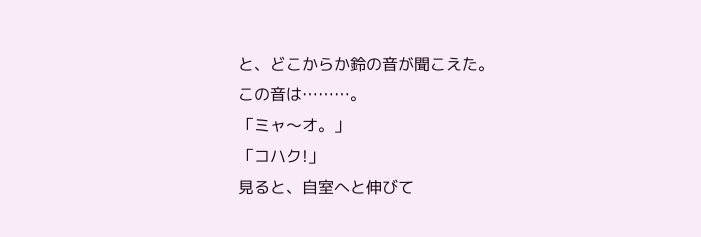と、どこからか鈴の音が聞こえた。
この音は………。
「ミャ〜オ。」
「コハク!」
見ると、自室へと伸びて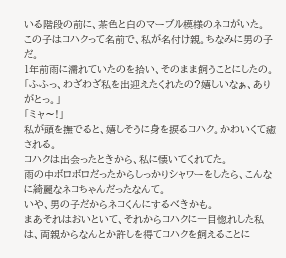いる階段の前に、茶色と白のマーブル模様のネコがいた。
この子はコハクって名前で、私が名付け親。ちなみに男の子だ。
1年前雨に濡れていたのを拾い、そのまま飼うことにしたの。
「ふふっ、わざわざ私を出迎えたくれたの?嬉しいなぁ、ありがとっ。」
「ミャ〜!」
私が頭を撫でると、嬉しそうに身を捩るコハク。かわいくて癒される。
コハクは出会ったときから、私に懐いてくれてた。
雨の中ボロボロだったからしっかりシャワーをしたら、こんなに綺麗なネコちゃんだったなんて。
いや、男の子だからネコくんにするべきかも。
まあそれはおいといて、それからコハクに一目惚れした私は、両親からなんとか許しを得てコハクを飼えることに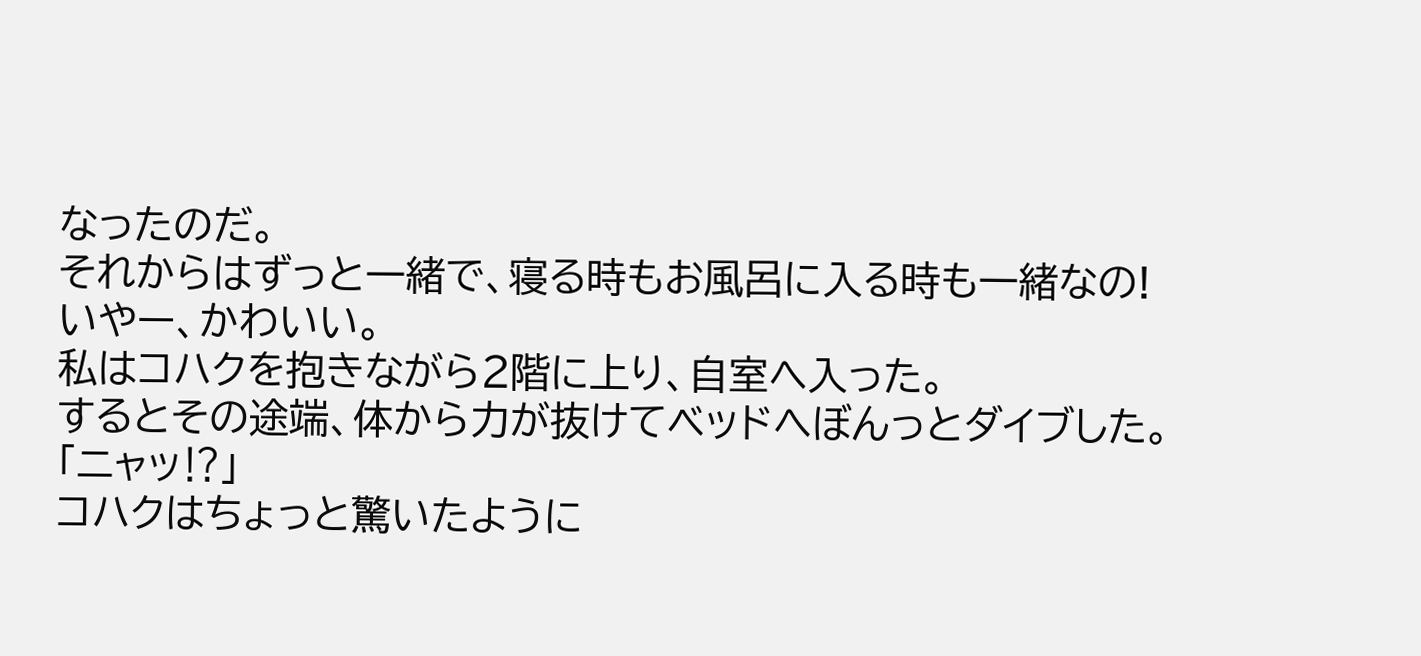なったのだ。
それからはずっと一緒で、寝る時もお風呂に入る時も一緒なの!
いやー、かわいい。
私はコハクを抱きながら2階に上り、自室へ入った。
するとその途端、体から力が抜けてベッドへぼんっとダイブした。
「ニャッ⁉」
コハクはちょっと驚いたように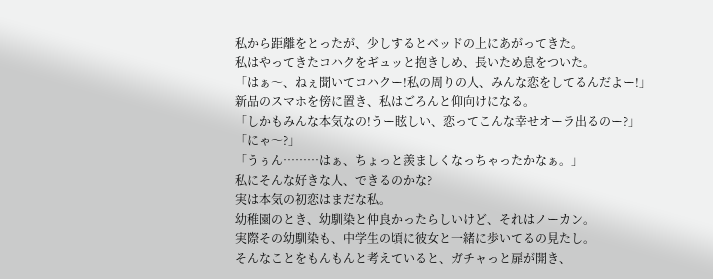私から距離をとったが、少しするとベッドの上にあがってきた。
私はやってきたコハクをギュッと抱きしめ、長いため息をついた。
「はぁ〜、ねぇ聞いてコハクー!私の周りの人、みんな恋をしてるんだよー!」
新品のスマホを傍に置き、私はごろんと仰向けになる。
「しかもみんな本気なの!うー眩しい、恋ってこんな幸せオーラ出るのー?」
「にゃ〜?」
「うぅん………はぁ、ちょっと羨ましくなっちゃったかなぁ。」
私にそんな好きな人、できるのかな?
実は本気の初恋はまだな私。
幼稚園のとき、幼馴染と仲良かったらしいけど、それはノーカン。
実際その幼馴染も、中学生の頃に彼女と一緒に歩いてるの見たし。
そんなことをもんもんと考えていると、ガチャっと扉が開き、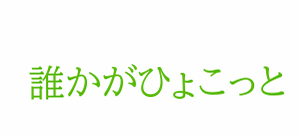誰かがひょこっと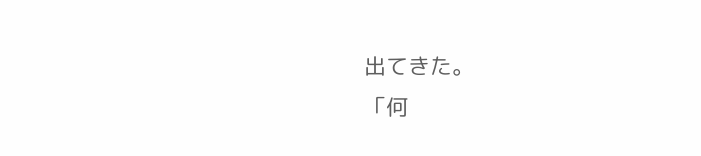出てきた。
「何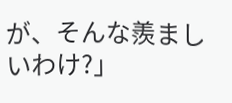が、そんな羨ましいわけ?」